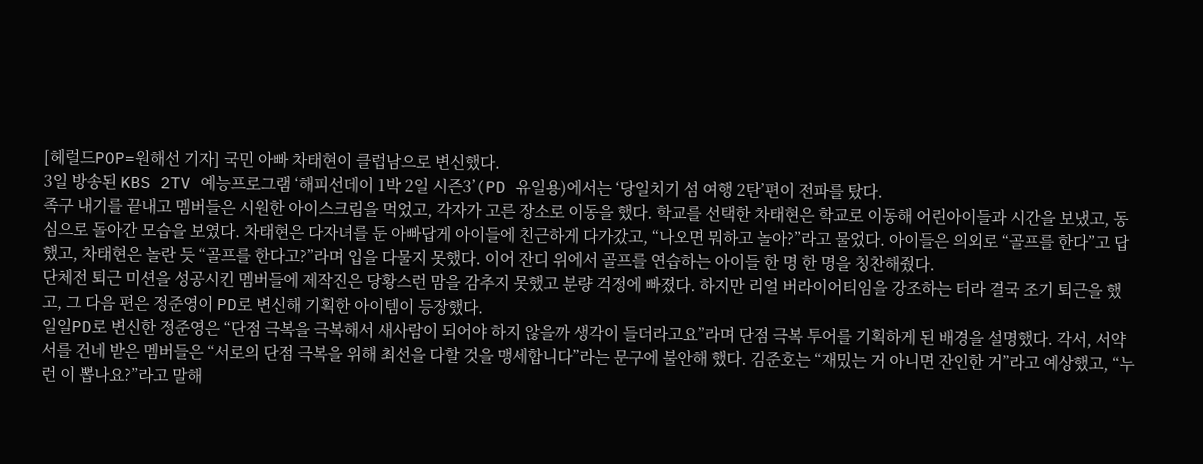[헤럴드POP=원해선 기자] 국민 아빠 차태현이 클럽남으로 변신했다.
3일 방송된 KBS 2TV 예능프로그램 ‘해피선데이 1박 2일 시즌3’(PD 유일용)에서는 ‘당일치기 섬 여행 2탄’편이 전파를 탔다.
족구 내기를 끝내고 멤버들은 시원한 아이스크림을 먹었고, 각자가 고른 장소로 이동을 했다. 학교를 선택한 차태현은 학교로 이동해 어린아이들과 시간을 보냈고, 동심으로 돌아간 모습을 보였다. 차태현은 다자녀를 둔 아빠답게 아이들에 친근하게 다가갔고, “나오면 뭐하고 놀아?”라고 물었다. 아이들은 의외로 “골프를 한다”고 답했고, 차태현은 놀란 듯 “골프를 한다고?”라며 입을 다물지 못했다. 이어 잔디 위에서 골프를 연습하는 아이들 한 명 한 명을 칭찬해줬다.
단체전 퇴근 미션을 성공시킨 멤버들에 제작진은 당황스런 맘을 감추지 못했고 분량 걱정에 빠졌다. 하지만 리얼 버라이어티임을 강조하는 터라 결국 조기 퇴근을 했고, 그 다음 편은 정준영이 PD로 변신해 기획한 아이템이 등장했다.
일일PD로 변신한 정준영은 “단점 극복을 극복해서 새사람이 되어야 하지 않을까 생각이 들더라고요”라며 단점 극복 투어를 기획하게 된 배경을 설명했다. 각서, 서약서를 건네 받은 멤버들은 “서로의 단점 극복을 위해 최선을 다할 것을 맹세합니다”라는 문구에 불안해 했다. 김준호는 “재밌는 거 아니면 잔인한 거”라고 예상했고, “누런 이 뽑나요?”라고 말해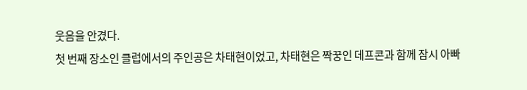웃음을 안겼다.
첫 번째 장소인 클럽에서의 주인공은 차태현이었고, 차태현은 짝꿍인 데프콘과 함께 잠시 아빠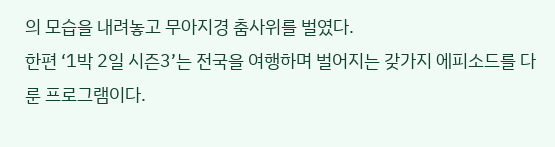의 모습을 내려놓고 무아지경 춤사위를 벌였다.
한편 ‘1박 2일 시즌3’는 전국을 여행하며 벌어지는 갖가지 에피소드를 다룬 프로그램이다.